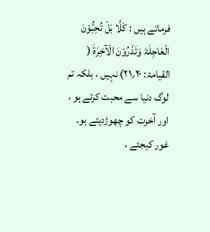فرماتے ہیں : کَلَّا بَلْ تُحِبُّوْنَ الْعَاجِلَۃَ وَتَذَرُوْنَ الْآخِرَۃَ ( القیامۃ: ۲۰؍۲۱) نہیں ، بلکہ تم لوگ دنیا سے محبت کرتے ہو ، اور آخرت کو چھوڑدیتے ہو۔
غور کیجئے ،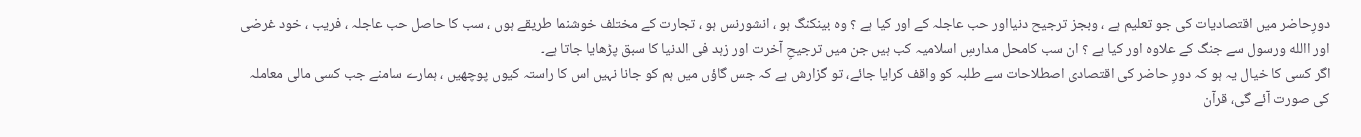دورِحاضر میں اقتصادیات کی جو تعلیم ہے ، وبجز ترجیح دنیااور حب عاجلہ کے اور کیا ہے ؟ وہ بینکنگ ہو ، انشورنس ہو ، تجارت کے مختلف خوشنما طریقے ہوں ، سب کا حاصل حب عاجلہ ، فریب ، خود غرضی اور االله ورسول سے جنگ کے علاوہ اور کیا ہے ؟ ان سب کامحل مدارسِ اسلامیہ کب ہیں جن میں ترجیحِ آخرت اور زہد فی الدنیا کا سبق پڑھایا جاتا ہے۔
اگر کسی کا خیال یہ ہو کہ دورِ حاضر کی اقتصادی اصطلاحات سے طلبہ کو واقف کرایا جائے، تو گزارش ہے کہ جس گاؤں میں ہم کو جانا نہیں اس کا راستہ کیوں پوچھیں ، ہمارے سامنے جب کسی مالی معاملہ کی صورت آئے گی، قرآن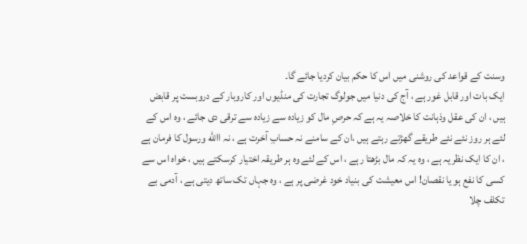وسنت کے قواعد کی روشنی میں اس کا حکم بیان کردیا جائے گا۔
ایک بات اور قابل غور ہے ، آج کی دنیا میں جولوگ تجارت کی منڈیوں اور کاروبار کے دروبست پر قابض ہیں ، ان کی عقل وذہانت کا خلاصہ یہ ہے کہ حرصِ مال کو زیادہ سے زیادہ سے ترقی دی جائے ، وہ اس کے لئے ہر روز نئے نئے طریقے گھڑتے رہتے ہیں ،ان کے سامنے نہ حسابِ آخرت ہے ، نہ االله ورسول کا فرمان ہے ، ان کا ایک نظریہ ہے ، وہ یہ کہ مال بڑھتا رہے ، اس کے لئے وہ ہر طریقہ اختیار کرسکتے ہیں ، خواہ اس سے کسی کا نفع ہو یا نقصان! اس معیشت کی بنیاد خود غرضی پر ہے ، وہ جہاں تک ساتھ دیتی ہے ، آدمی بے تکلف چلا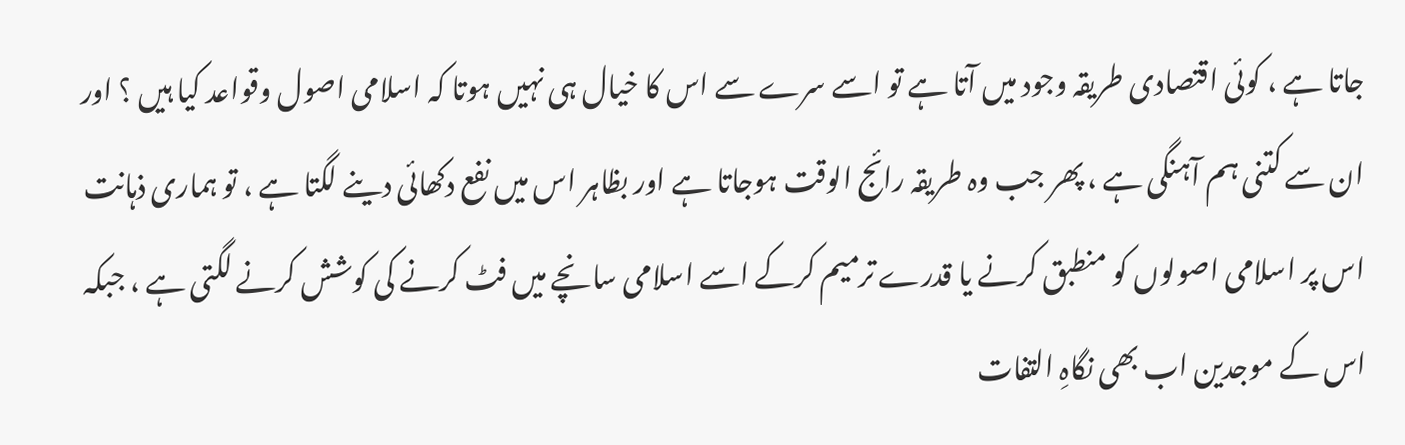جاتا ہے ، کوئی اقتصادی طریقہ وجود میں آتا ہے تو اسے سرے سے اس کا خیال ہی نہیں ہوتا کہ اسلامی اصول وقواعد کیا ہیں ؟ اور ان سے کتنی ہم آہنگی ہے ، پھر جب وہ طریقہ رائج الوقت ہوجاتا ہے اور بظاہر اس میں نفع دکھائی دینے لگتا ہے ، تو ہماری ذہانت اس پر اسلامی اصولوں کو منطبق کرنے یا قدرے ترمیم کرکے اسے اسلامی سانچے میں فٹ کرنے کی کوشش کرنے لگتی ہے ، جبکہ اس کے موجدین اب بھی نگاہِ التفات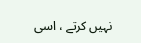نہیں کرتے ، اسی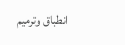انطباق وترمیم